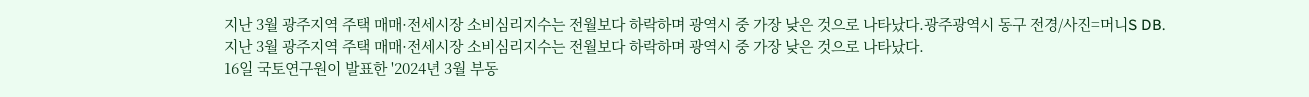지난 3월 광주지역 주택 매매·전세시장 소비심리지수는 전월보다 하락하며 광역시 중 가장 낮은 것으로 나타났다.광주광역시 동구 전경/사진=머니S DB.
지난 3월 광주지역 주택 매매·전세시장 소비심리지수는 전월보다 하락하며 광역시 중 가장 낮은 것으로 나타났다.
16일 국토연구원이 발표한 '2024년 3월 부동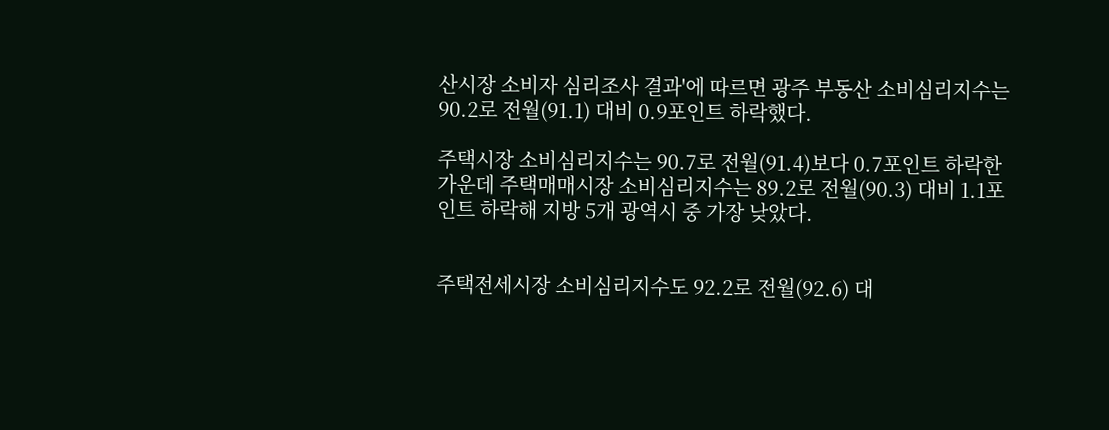산시장 소비자 심리조사 결과'에 따르면 광주 부동산 소비심리지수는 90.2로 전월(91.1) 대비 0.9포인트 하락했다.

주택시장 소비심리지수는 90.7로 전월(91.4)보다 0.7포인트 하락한 가운데 주택매매시장 소비심리지수는 89.2로 전월(90.3) 대비 1.1포인트 하락해 지방 5개 광역시 중 가장 낮았다.


주택전세시장 소비심리지수도 92.2로 전월(92.6) 대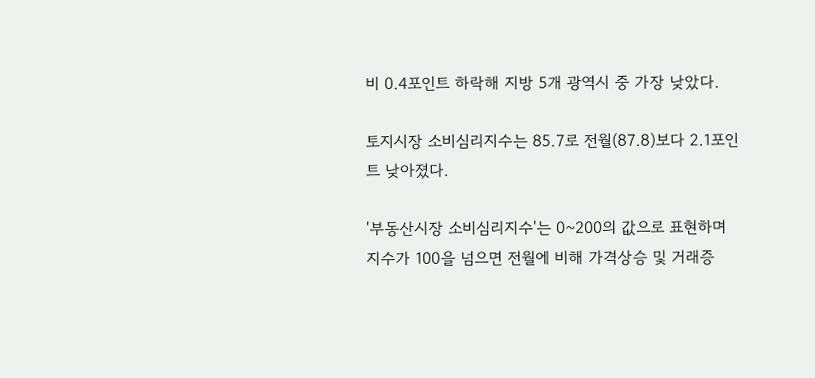비 0.4포인트 하락해 지방 5개 광역시 중 가장 낮았다.

토지시장 소비심리지수는 85.7로 전월(87.8)보다 2.1포인트 낮아졌다.

'부동산시장 소비심리지수'는 0~200의 값으로 표현하며 지수가 100을 넘으면 전월에 비해 가격상승 및 거래증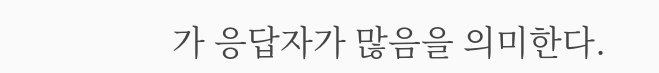가 응답자가 많음을 의미한다.